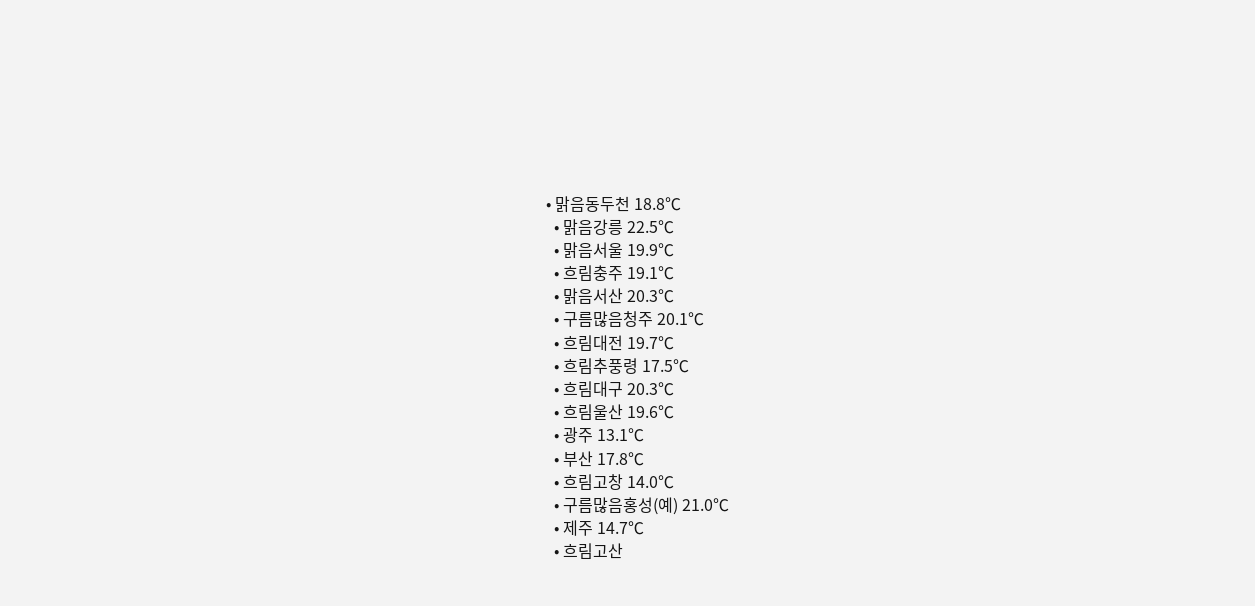• 맑음동두천 18.8℃
  • 맑음강릉 22.5℃
  • 맑음서울 19.9℃
  • 흐림충주 19.1℃
  • 맑음서산 20.3℃
  • 구름많음청주 20.1℃
  • 흐림대전 19.7℃
  • 흐림추풍령 17.5℃
  • 흐림대구 20.3℃
  • 흐림울산 19.6℃
  • 광주 13.1℃
  • 부산 17.8℃
  • 흐림고창 14.0℃
  • 구름많음홍성(예) 21.0℃
  • 제주 14.7℃
  • 흐림고산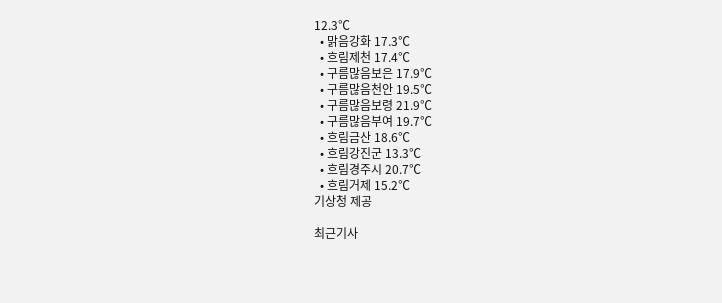12.3℃
  • 맑음강화 17.3℃
  • 흐림제천 17.4℃
  • 구름많음보은 17.9℃
  • 구름많음천안 19.5℃
  • 구름많음보령 21.9℃
  • 구름많음부여 19.7℃
  • 흐림금산 18.6℃
  • 흐림강진군 13.3℃
  • 흐림경주시 20.7℃
  • 흐림거제 15.2℃
기상청 제공

최근기사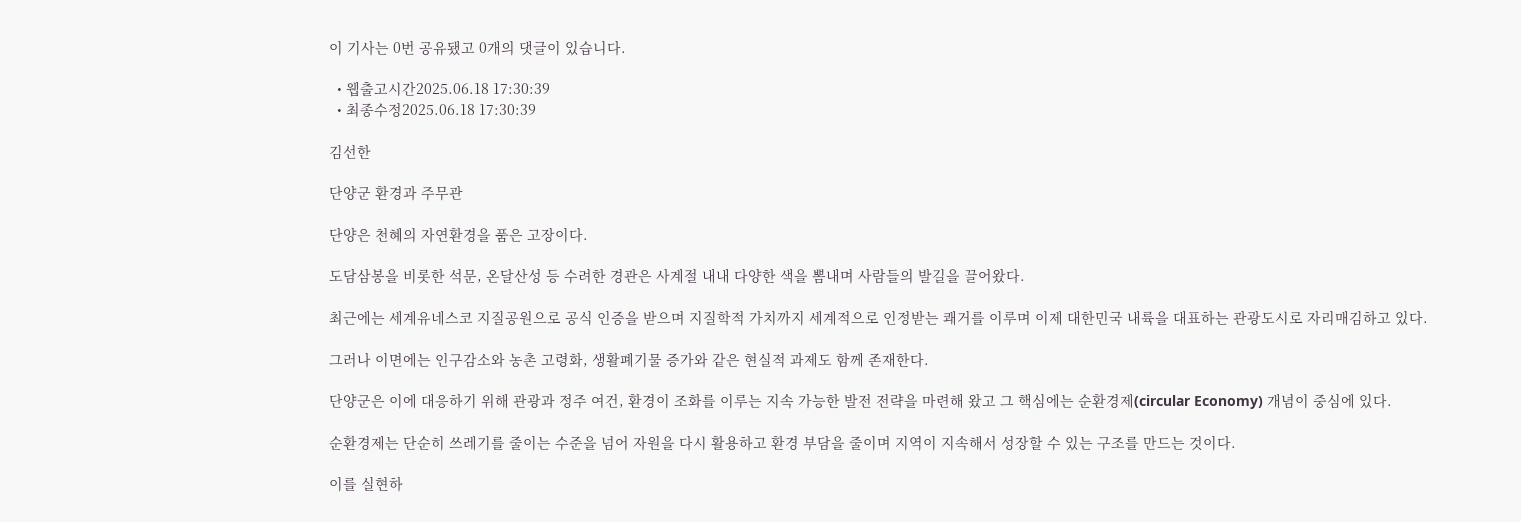이 기사는 0번 공유됐고 0개의 댓글이 있습니다.

  • 웹출고시간2025.06.18 17:30:39
  • 최종수정2025.06.18 17:30:39

김선한

단양군 환경과 주무관

단양은 천혜의 자연환경을 품은 고장이다.

도담삼봉을 비롯한 석문, 온달산성 등 수려한 경관은 사계절 내내 다양한 색을 뽐내며 사람들의 발길을 끌어왔다.

최근에는 세계유네스코 지질공원으로 공식 인증을 받으며 지질학적 가치까지 세계적으로 인정받는 쾌거를 이루며 이제 대한민국 내륙을 대표하는 관광도시로 자리매김하고 있다.

그러나 이면에는 인구감소와 농촌 고령화, 생활폐기물 증가와 같은 현실적 과제도 함께 존재한다.

단양군은 이에 대응하기 위해 관광과 정주 여건, 환경이 조화를 이루는 지속 가능한 발전 전략을 마련해 왔고 그 핵심에는 순환경제(circular Economy) 개념이 중심에 있다.

순환경제는 단순히 쓰레기를 줄이는 수준을 넘어 자원을 다시 활용하고 환경 부담을 줄이며 지역이 지속해서 성장할 수 있는 구조를 만드는 것이다.

이를 실현하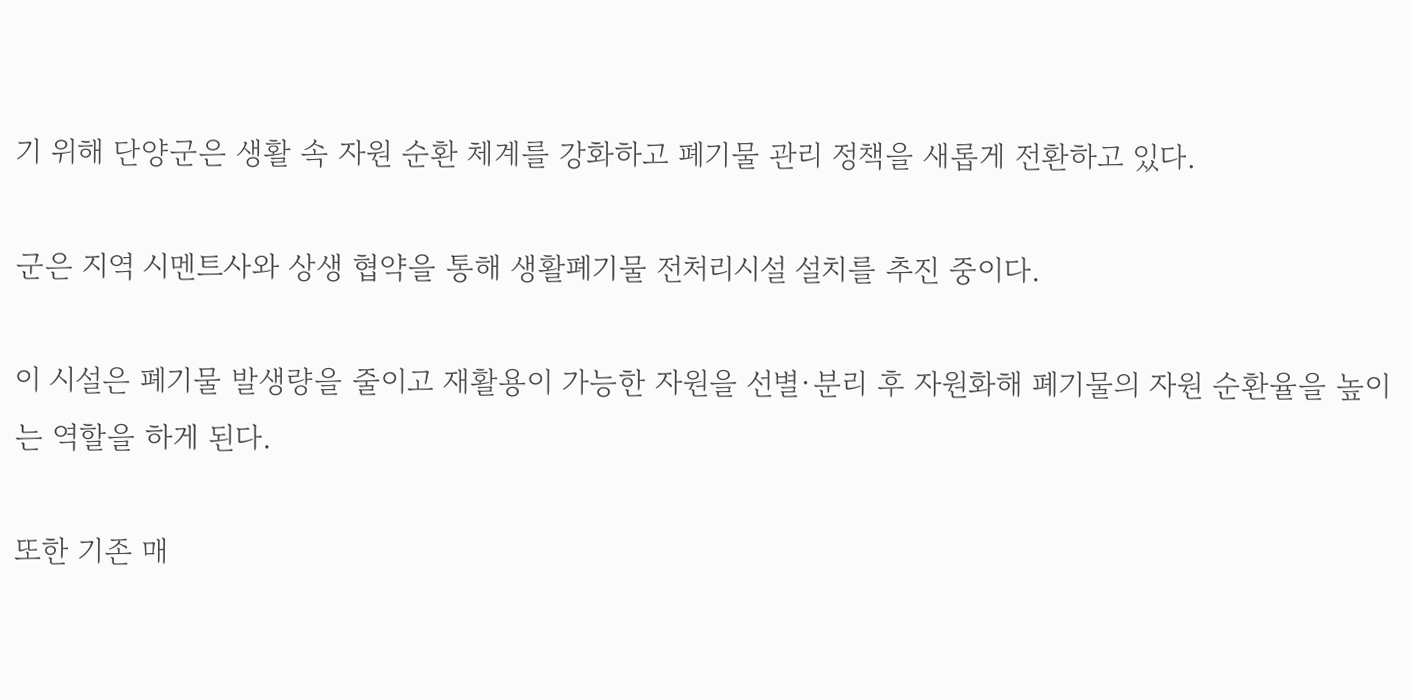기 위해 단양군은 생활 속 자원 순환 체계를 강화하고 폐기물 관리 정책을 새롭게 전환하고 있다.

군은 지역 시멘트사와 상생 협약을 통해 생활폐기물 전처리시설 설치를 추진 중이다.

이 시설은 폐기물 발생량을 줄이고 재활용이 가능한 자원을 선별·분리 후 자원화해 폐기물의 자원 순환율을 높이는 역할을 하게 된다.

또한 기존 매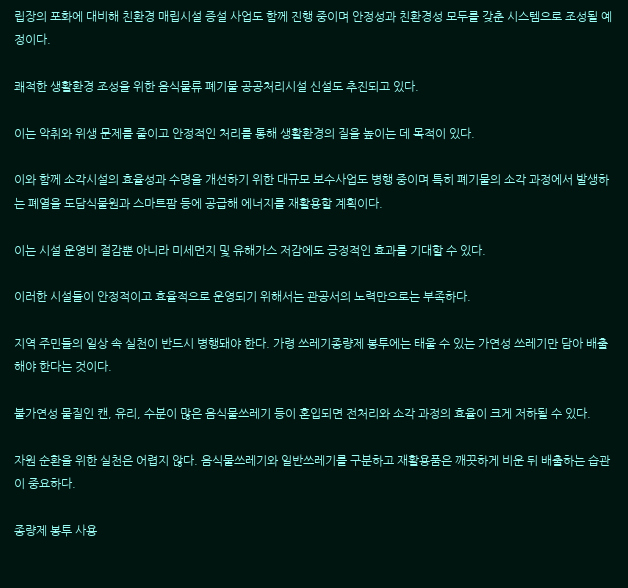립장의 포화에 대비해 친환경 매립시설 증설 사업도 함께 진행 중이며 안정성과 친환경성 모두를 갖춘 시스템으로 조성될 예정이다.

쾌적한 생활환경 조성을 위한 음식물류 폐기물 공공처리시설 신설도 추진되고 있다.

이는 악취와 위생 문제를 줄이고 안정적인 처리를 통해 생활환경의 질을 높이는 데 목적이 있다.

이와 함께 소각시설의 효율성과 수명을 개선하기 위한 대규모 보수사업도 병행 중이며 특히 폐기물의 소각 과정에서 발생하는 폐열을 도담식물원과 스마트팜 등에 공급해 에너지를 재활용할 계획이다.

이는 시설 운영비 절감뿐 아니라 미세먼지 및 유해가스 저감에도 긍정적인 효과를 기대할 수 있다.

이러한 시설들이 안정적이고 효율적으로 운영되기 위해서는 관공서의 노력만으로는 부족하다.

지역 주민들의 일상 속 실천이 반드시 병행돼야 한다. 가령 쓰레기종량제 봉투에는 태울 수 있는 가연성 쓰레기만 담아 배출해야 한다는 것이다.

불가연성 물질인 캔, 유리, 수분이 많은 음식물쓰레기 등이 혼입되면 전처리와 소각 과정의 효율이 크게 저하될 수 있다.

자원 순환을 위한 실천은 어렵지 않다. 음식물쓰레기와 일반쓰레기를 구분하고 재활용품은 깨끗하게 비운 뒤 배출하는 습관이 중요하다.

종량제 봉투 사용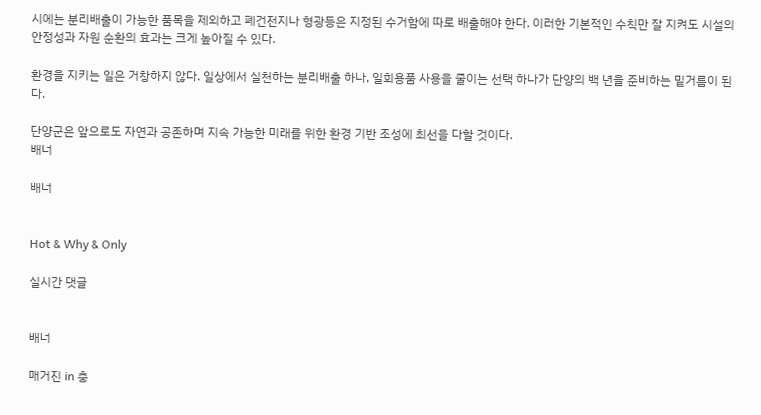시에는 분리배출이 가능한 품목을 제외하고 폐건전지나 형광등은 지정된 수거함에 따로 배출해야 한다. 이러한 기본적인 수칙만 잘 지켜도 시설의 안정성과 자원 순환의 효과는 크게 높아질 수 있다.

환경을 지키는 일은 거창하지 않다. 일상에서 실천하는 분리배출 하나, 일회용품 사용을 줄이는 선택 하나가 단양의 백 년을 준비하는 밑거름이 된다.

단양군은 앞으로도 자연과 공존하며 지속 가능한 미래를 위한 환경 기반 조성에 최선을 다할 것이다.
배너

배너


Hot & Why & Only

실시간 댓글


배너

매거진 in 충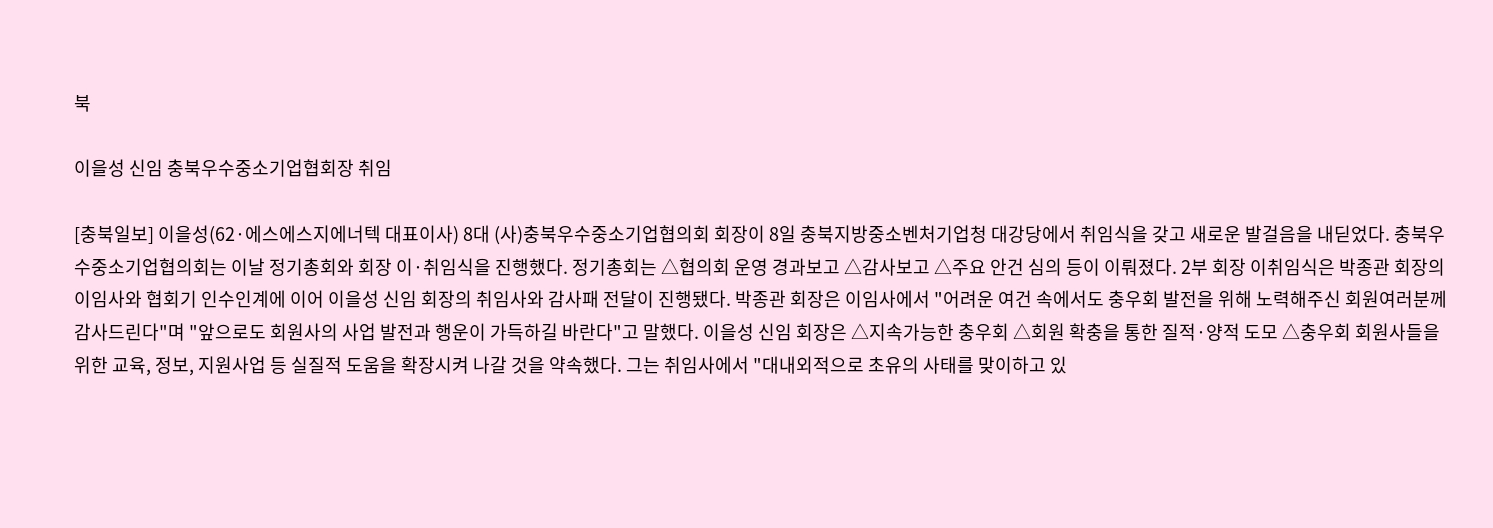북

이을성 신임 충북우수중소기업협회장 취임

[충북일보] 이을성(62·에스에스지에너텍 대표이사) 8대 (사)충북우수중소기업협의회 회장이 8일 충북지방중소벤처기업청 대강당에서 취임식을 갖고 새로운 발걸음을 내딛었다. 충북우수중소기업협의회는 이날 정기총회와 회장 이·취임식을 진행했다. 정기총회는 △협의회 운영 경과보고 △감사보고 △주요 안건 심의 등이 이뤄졌다. 2부 회장 이취임식은 박종관 회장의 이임사와 협회기 인수인계에 이어 이을성 신임 회장의 취임사와 감사패 전달이 진행됐다. 박종관 회장은 이임사에서 "어려운 여건 속에서도 충우회 발전을 위해 노력해주신 회원여러분께 감사드린다"며 "앞으로도 회원사의 사업 발전과 행운이 가득하길 바란다"고 말했다. 이을성 신임 회장은 △지속가능한 충우회 △회원 확충을 통한 질적·양적 도모 △충우회 회원사들을 위한 교육, 정보, 지원사업 등 실질적 도움을 확장시켜 나갈 것을 약속했다. 그는 취임사에서 "대내외적으로 초유의 사태를 맞이하고 있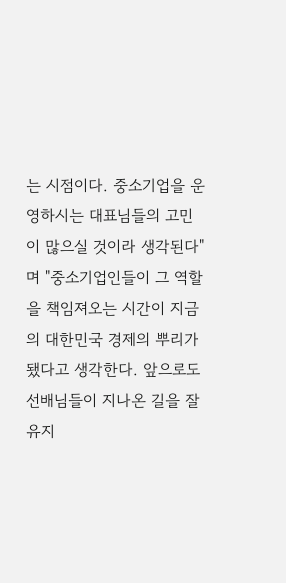는 시점이다. 중소기업을 운영하시는 대표님들의 고민이 많으실 것이라 생각된다"며 "중소기업인들이 그 역할을 책임져오는 시간이 지금의 대한민국 경제의 뿌리가 됐다고 생각한다. 앞으로도 선배님들이 지나온 길을 잘 유지